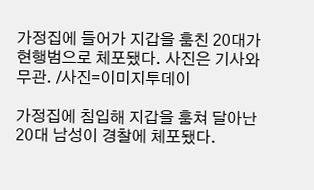가정집에 들어가 지갑을 훔친 20대가 현행범으로 체포됐다. 사진은 기사와 무관. /사진=이미지투데이

가정집에 침입해 지갑을 훔쳐 달아난 20대 남성이 경찰에 체포됐다.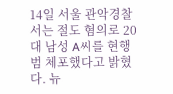14일 서울 관악경찰서는 절도 혐의로 20대 남성 A씨를 현행범 체포했다고 밝혔다. 뉴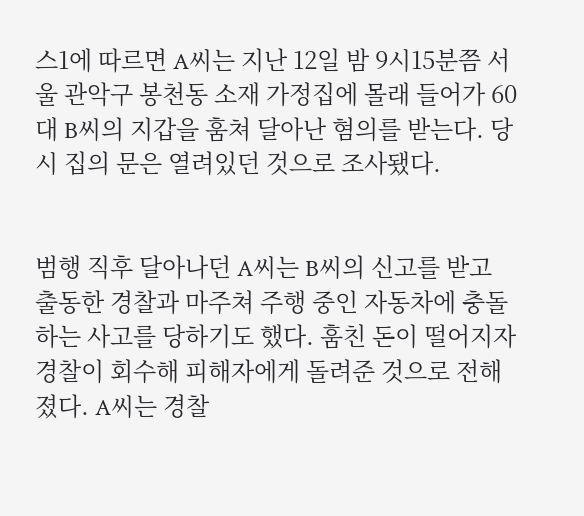스1에 따르면 A씨는 지난 12일 밤 9시15분쯤 서울 관악구 봉천동 소재 가정집에 몰래 들어가 60대 B씨의 지갑을 훔쳐 달아난 혐의를 받는다. 당시 집의 문은 열려있던 것으로 조사됐다.


범행 직후 달아나던 A씨는 B씨의 신고를 받고 출동한 경찰과 마주쳐 주행 중인 자동차에 충돌하는 사고를 당하기도 했다. 훔친 돈이 떨어지자 경찰이 회수해 피해자에게 돌려준 것으로 전해졌다. A씨는 경찰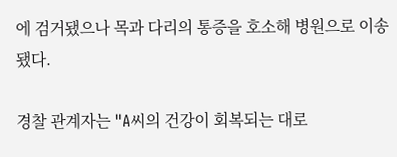에 검거됐으나 목과 다리의 통증을 호소해 병원으로 이송됐다.

경찰 관계자는 "A씨의 건강이 회복되는 대로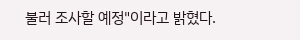불러 조사할 예정"이라고 밝혔다.